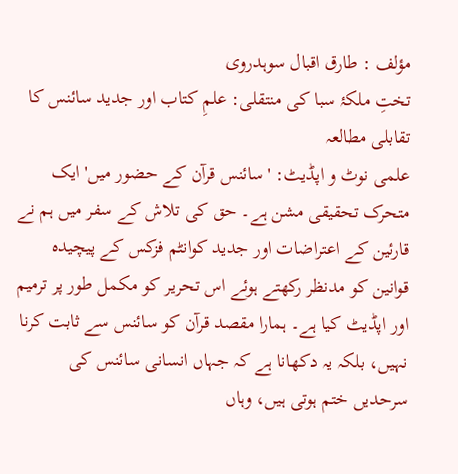مؤلف : طارق اقبال سوہدروی
تختِ ملکۂ سبا کی منتقلی: علمِ کتاب اور جدید سائنس کا تقابلی مطالعہ
علمی نوٹ و اپڈیٹ: 'سائنس قرآن کے حضور میں' ایک متحرک تحقیقی مشن ہے۔ حق کی تلاش کے سفر میں ہم نے قارئین کے اعتراضات اور جدید کوانٹم فزکس کے پیچیدہ قوانین کو مدنظر رکھتے ہوئے اس تحریر کو مکمل طور پر ترمیم اور اپڈیٹ کیا ہے۔ ہمارا مقصد قرآن کو سائنس سے ثابت کرنا نہیں، بلکہ یہ دکھانا ہے کہ جہاں انسانی سائنس کی سرحدیں ختم ہوتی ہیں، وہاں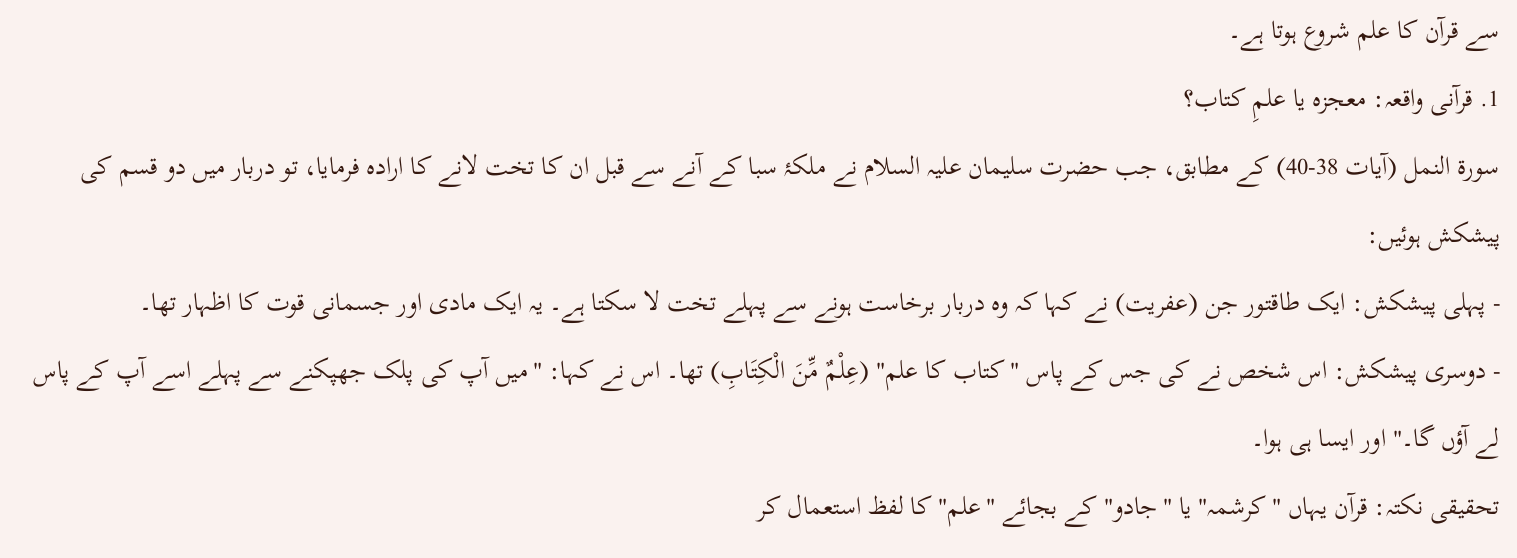سے قرآن کا علم شروع ہوتا ہے۔
1. قرآنی واقعہ: معجزہ یا علمِ کتاب؟
سورۃ النمل (آیات 38-40) کے مطابق، جب حضرت سلیمان علیہ السلام نے ملکۂ سبا کے آنے سے قبل ان کا تخت لانے کا ارادہ فرمایا، تو دربار میں دو قسم کی پیشکش ہوئیں:
- پہلی پیشکش: ایک طاقتور جن (عفریت) نے کہا کہ وہ دربار برخاست ہونے سے پہلے تخت لا سکتا ہے۔ یہ ایک مادی اور جسمانی قوت کا اظہار تھا۔
- دوسری پیشکش: اس شخص نے کی جس کے پاس "کتاب کا علم" (عِلْمٌ مِّنَ الْكِتَابِ) تھا۔ اس نے کہا: "میں آپ کی پلک جھپکنے سے پہلے اسے آپ کے پاس لے آؤں گا۔" اور ایسا ہی ہوا۔
تحقیقی نکتہ: قرآن یہاں "کرشمہ" یا "جادو" کے بجائے "علم" کا لفظ استعمال کر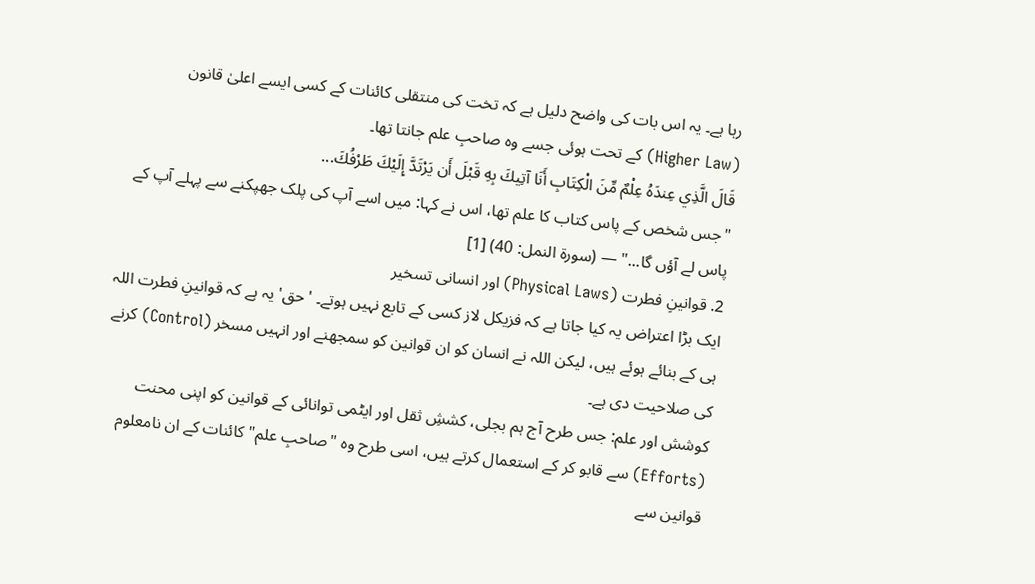رہا ہے۔ یہ اس بات کی واضح دلیل ہے کہ تخت کی منتقلی کائنات کے کسی ایسے اعلیٰ قانون (Higher Law) کے تحت ہوئی جسے وہ صاحبِ علم جانتا تھا۔
قَالَ الَّذِي عِندَهُ عِلْمٌ مِّنَ الْكِتَابِ أَنَا آتِيكَ بِهِ قَبْلَ أَن يَرْتَدَّ إِلَيْكَ طَرْفُكَ...
"جس شخص کے پاس کتاب کا علم تھا، اس نے کہا: میں اسے آپ کی پلک جھپکنے سے پہلے آپ کے پاس لے آؤں گا..." — (سورۃ النمل: 40) [1]
2. قوانینِ فطرت (Physical Laws) اور انسانی تسخیر
ایک بڑا اعتراض یہ کیا جاتا ہے کہ فزیکل لاز کسی کے تابع نہیں ہوتے۔ 'حق' یہ ہے کہ قوانینِ فطرت اللہ ہی کے بنائے ہوئے ہیں، لیکن اللہ نے انسان کو ان قوانین کو سمجھنے اور انہیں مسخر (Control) کرنے کی صلاحیت دی ہے۔
کوشش اور علم: جس طرح آج ہم بجلی، کششِ ثقل اور ایٹمی توانائی کے قوانین کو اپنی محنت (Efforts) سے قابو کر کے استعمال کرتے ہیں، اسی طرح وہ "صاحبِ علم" کائنات کے ان نامعلوم قوانین سے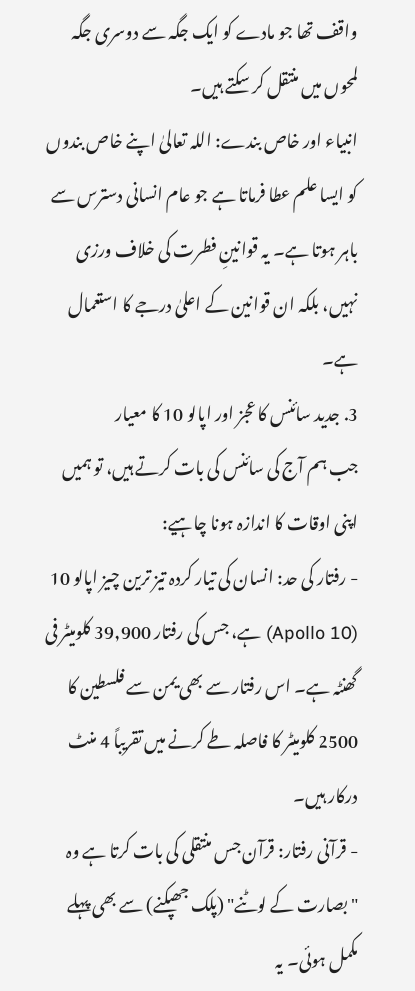واقف تھا جو مادے کو ایک جگہ سے دوسری جگہ لمحوں میں منتقل کر سکتے ہیں۔
انبیاء اور خاص بندے: اللہ تعالیٰ اپنے خاص بندوں کو ایسا علم عطا فرماتا ہے جو عام انسانی دسترس سے باہر ہوتا ہے۔ یہ قوانینِ فطرت کی خلاف ورزی نہیں، بلکہ ان قوانین کے اعلیٰ درجے کا استعمال ہے۔
3. جدید سائنس کا عجز اور اپالو 10 کا معیار
جب ہم آج کی سائنس کی بات کرتے ہیں، تو ہمیں اپنی اوقات کا اندازہ ہونا چاہیے:
- رفتار کی حد: انسان کی تیار کردہ تیز ترین چیز اپالو 10 (Apollo 10) ہے، جس کی رفتار 39,900 کلومیٹر فی گھنٹہ ہے۔ اس رفتار سے بھی یمن سے فلسطین کا 2500 کلومیٹر کا فاصلہ طے کرنے میں تقریباً 4 منٹ درکار ہیں۔
- قرآنی رفتار: قرآن جس منتقلی کی بات کرتا ہے وہ "بصارت کے لوٹنے" (پلک جھپکنے) سے بھی پہلے مکمل ہوئی۔ یہ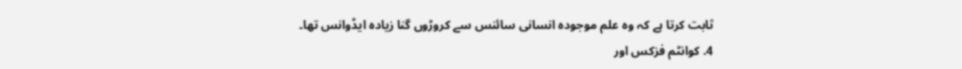ثابت کرتا ہے کہ وہ علم موجودہ انسانی سائنس سے کروڑوں گنا زیادہ ایڈوانس تھا۔
4. کوانٹم فزکس اور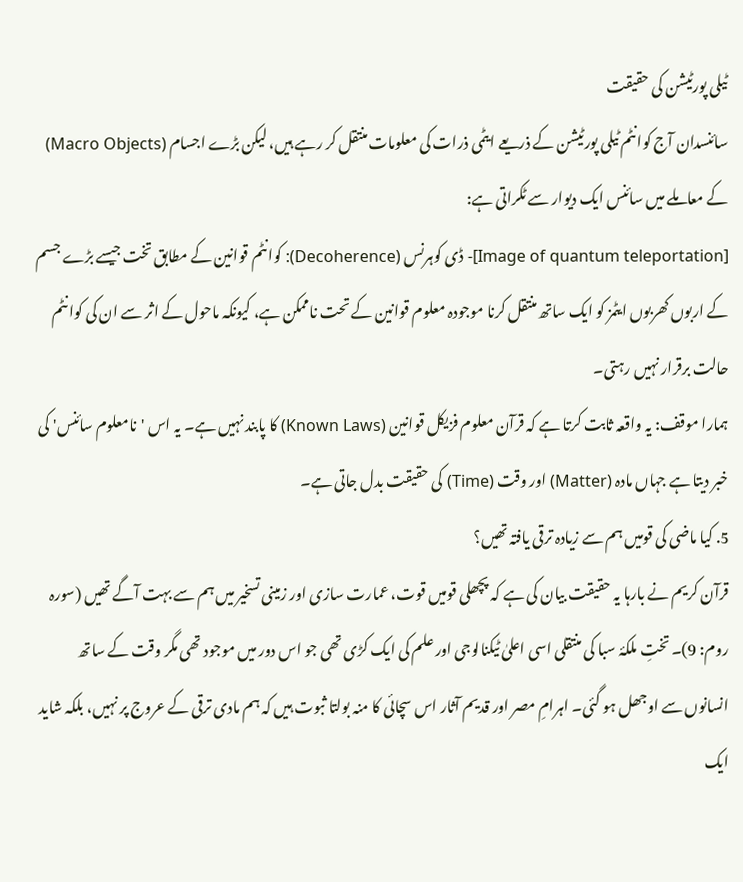ٹیلی پورٹیشن کی حقیقت
سائنسدان آج کوانٹم ٹیلی پورٹیشن کے ذریعے ایٹمی ذرات کی معلومات منتقل کر رہے ہیں، لیکن بڑے اجسام (Macro Objects) کے معاملے میں سائنس ایک دیوار سے ٹکراتی ہے:
[Image of quantum teleportation]- ڈی کوہرنس (Decoherence): کوانٹم قوانین کے مطابق تخت جیسے بڑے جسم کے اربوں کھربوں ایٹمز کو ایک ساتھ منتقل کرنا موجودہ معلوم قوانین کے تحت ناممکن ہے، کیونکہ ماحول کے اثر سے ان کی کوانٹم حالت برقرار نہیں رہتی۔
ہمارا موقف: یہ واقعہ ثابت کرتا ہے کہ قرآن معلوم فزیکل قوانین (Known Laws) کا پابند نہیں ہے۔ یہ اس 'نامعلوم سائنس' کی خبر دیتا ہے جہاں مادہ (Matter) اور وقت (Time) کی حقیقت بدل جاتی ہے۔
5. کیا ماضی کی قومیں ہم سے زیادہ ترقی یافتہ تھیں؟
قرآن کریم نے بارہا یہ حقیقت بیان کی ہے کہ پچھلی قومیں قوت، عمارت سازی اور زمینی تسخیر میں ہم سے بہت آگے تھیں (سورہ روم: 9)۔ تختِ ملکۂ سبا کی منتقلی اسی اعلیٰ ٹیکنالوجی اور علم کی ایک کڑی تھی جو اس دور میں موجود تھی مگر وقت کے ساتھ انسانوں سے اوجھل ہو گئی۔ اہرامِ مصر اور قدیم آثار اس سچائی کا منہ بولتا ثبوت ہیں کہ ہم مادی ترقی کے عروج پر نہیں، بلکہ شاید ایک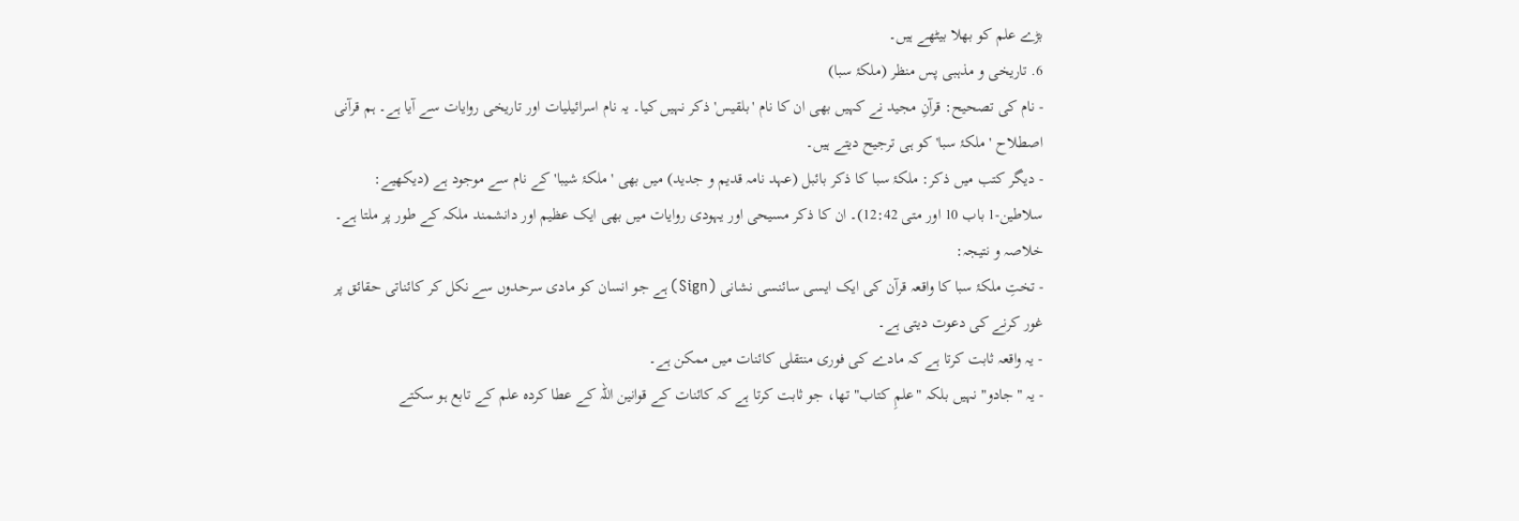بڑے علم کو بھلا بیٹھے ہیں۔
6. تاریخی و مذہبی پس منظر (ملکۂ سبا)
- نام کی تصحیح: قرآنِ مجید نے کہیں بھی ان کا نام 'بلقیس' ذکر نہیں کیا۔ یہ نام اسرائیلیات اور تاریخی روایات سے آیا ہے۔ ہم قرآنی اصطلاح 'ملکۂ سبا' کو ہی ترجیح دیتے ہیں۔
- دیگر کتب میں ذکر: ملکۂ سبا کا ذکر بائبل (عہد نامہ قدیم و جدید) میں بھی 'ملکۂ شیبا' کے نام سے موجود ہے (دیکھیے: سلاطین-1 باب 10 اور متی 12:42)۔ ان کا ذکر مسیحی اور یہودی روایات میں بھی ایک عظیم اور دانشمند ملکہ کے طور پر ملتا ہے۔
خلاصہ و نتیجہ:
- تختِ ملکۂ سبا کا واقعہ قرآن کی ایک ایسی سائنسی نشانی (Sign) ہے جو انسان کو مادی سرحدوں سے نکل کر کائناتی حقائق پر غور کرنے کی دعوت دیتی ہے۔
- یہ واقعہ ثابت کرتا ہے کہ مادے کی فوری منتقلی کائنات میں ممکن ہے۔
- یہ "جادو" نہیں بلکہ "علمِ کتاب" تھا، جو ثابت کرتا ہے کہ کائنات کے قوانین اللہ کے عطا کردہ علم کے تابع ہو سکتے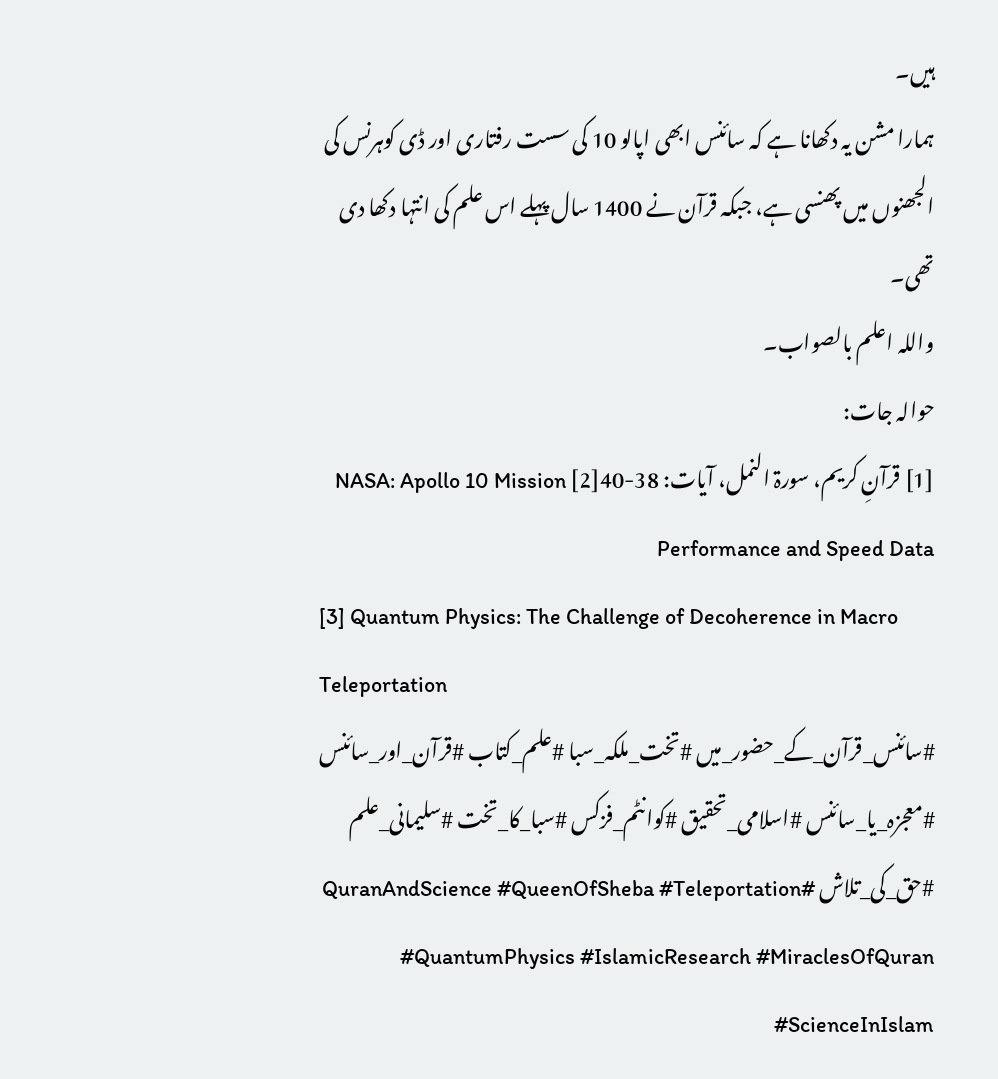ہیں۔
ہمارا مشن یہ دکھانا ہے کہ سائنس ابھی اپالو 10 کی سست رفتاری اور ڈی کوہرنس کی الجھنوں میں پھنسی ہے، جبکہ قرآن نے 1400 سال پہلے اس علم کی انتہا دکھا دی تھی۔
واللہ اعلم بالصواب۔
حوالہ جات:
[1] قرآنِ کریم، سورۃ النمل، آیات: 38-40[2] NASA: Apollo 10 Mission Performance and Speed Data
[3] Quantum Physics: The Challenge of Decoherence in Macro Teleportation
#سائنس_قرآن_کے_حضور_میں #تخت_ملکہ_سبا #علم_کتاب #قرآن_اور_سائنس #معجزہ_یا_سائنس #اسلامی_تحقیق #کوانٹم_فزکس #سبا_کا_تخت #سلیمانی_علم #حق_کی_تلاش #QuranAndScience #QueenOfSheba #Teleportation #QuantumPhysics #IslamicResearch #MiraclesOfQuran #ScienceInIslam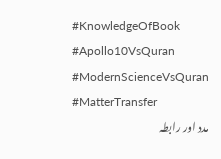#KnowledgeOfBook #Apollo10VsQuran #ModernScienceVsQuran #MatterTransfer
مدد اور رابطہ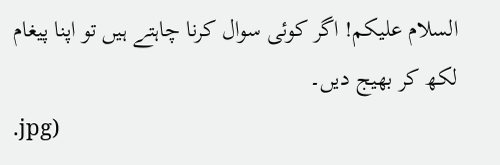السلام علیکم! اگر کوئی سوال کرنا چاہتے ہیں تو اپنا پیغام لکھ کر بھیج دیں۔
.jpg)